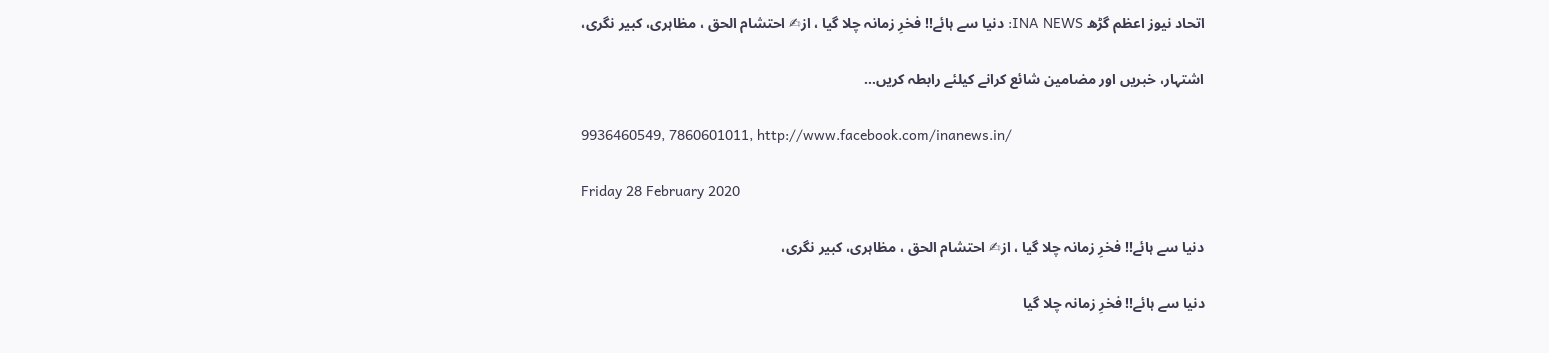اتحاد نیوز اعظم گڑھ INA NEWS: دنیا سے ہائے!! فخرِ زمانہ چلا گیا ، از✍ احتشام الحق ، مظاہری، کبیر نگری،

اشتہار، خبریں اور مضامین شائع کرانے کیلئے رابطہ کریں…

9936460549, 7860601011, http://www.facebook.com/inanews.in/

Friday 28 February 2020

دنیا سے ہائے!! فخرِ زمانہ چلا گیا ، از✍ احتشام الحق ، مظاہری، کبیر نگری،

دنیا سے ہائے!! فخرِ زمانہ چلا گیا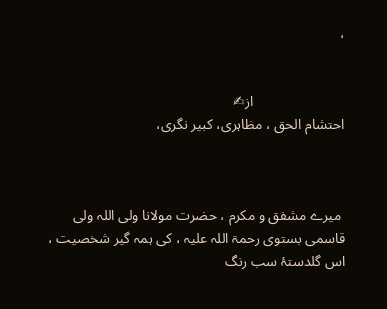،


                         از✍
احتشام الحق ، مظاہری، کبیر نگری،



 میرے مشفق و مکرم ، حضرت مولانا ولی اللہ ولی قاسمی بستوی رحمۃ اللہ علیہ ، کی ہمہ گیر شخصیت ، اس گلدستۂ سب رنگ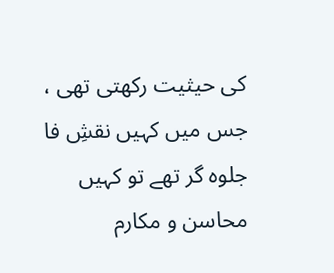کی حیثیت رکھتی تھی ، جس میں کہیں نقشِ فا جلوہ گر تھے تو کہیں محاسن و مکارم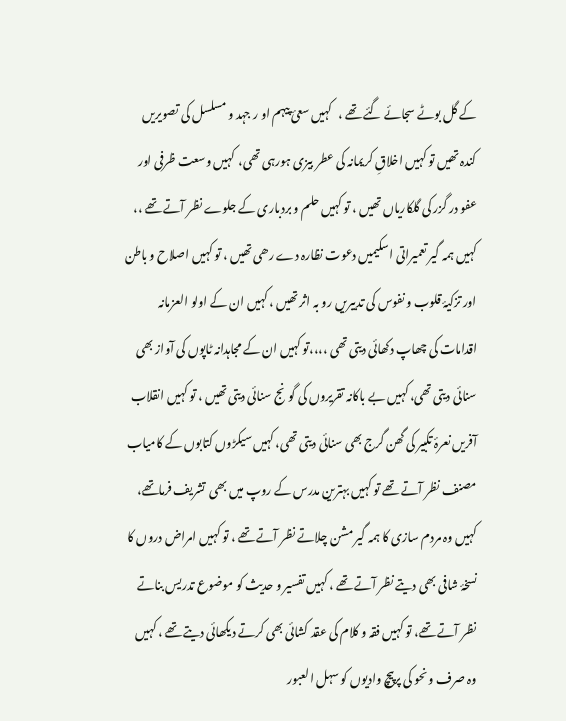کے گل بوٹے سجائے گئے تھے ،   کہیں سعئ پیہم او ر جہد و مسلسل کی تصویریں کندہ تھیں تو کہیں اخلاقِ کریمانہ کی عطر بیزی ہورہی تھی،  کہیں وسعت ظرفی اور عفو در گزر کی گلکاریاں تھیں ، تو کہیں حلم و بردباری کے جلوے نظر آتے تھے ،،
کہیں ہمہ گیر تعمیراتی اسکیمیں دعوت نظارہ دے رھی تھیں ، تو کہیں اصلاح و باطن اور تزکیۂ قلوب و نفوس کی تدبیریں رو بہ اثر تھیں ، کہیں ان کے اولو العزمانہ اقدامات کی چھاپ دکھائی دیتی تھی ،،،،تو کہیں ان کے مجاہدانہ ٹاپوں کی آواز بھی سنائی دیتی تھی، کہیں بے باکانہ تقریروں کی گونج سنائی دیتی تھیں ، تو کہیں انقلاب آفریں نعرۂ تکبیر کی گھن گرج بھی سنائی دیتی تھی، کہیں سیکڑوں کتابوں کے کامیاب مصنف نظر آتے تھے تو کہیں بہترین مدرس کے روپ میں بھی  تشریف فرماتھے، کہیں وہ مردم سازی کا ہمہ گیر مشن چلاتے نظر آتے تھے ، تو کہیں امراض دروں کا نسخۂ شافی بھی دیتے نظر آتے تھے ، کہیں تفسیر و حدیث کو موضوع تدریس بناتے نظر آتے تھے، تو کہیں فقہ و کلام کی عقد کشائی بھی کرتے دیکھائی دیتے تھے ، کہیں وہ صرف و نحو کی پرپیچ وادیوں کو سہل العبور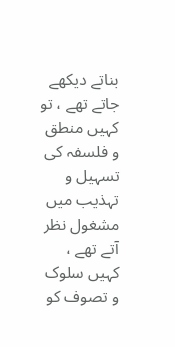بناتے دیکھے جاتے تھے ، تو کہیں منطق و فلسفہ کی تسہیل و تہذیب میں مشغول نظر آتے تھے ، کہیں سلوک و تصوف کو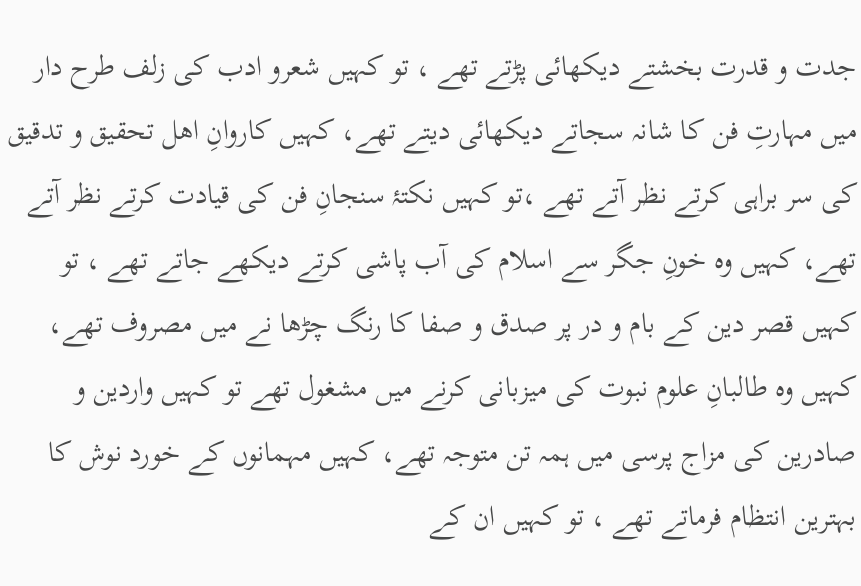جدت و قدرت بخشتے دیکھائی پڑتے تھے ، تو کہیں شعرو ادب کی زلف طرح دار میں مہارتِ فن کا شانہ سجاتے دیکھائی دیتے تھے، کہیں کاروانِ اھل تحقیق و تدقیق کی سر براہی کرتے نظر آتے تھے ،تو کہیں نکتۂ سنجانِ فن کی قیادت کرتے نظر آتے تھے، کہیں وہ خونِ جگر سے اسلام کی آب پاشی کرتے دیکھے جاتے تھے ، تو کہیں قصر دین کے بام و در پر صدق و صفا کا رنگ چڑھا نے میں مصروف تھے، کہیں وہ طالبانِ علوم نبوت کی میزبانی کرنے میں مشغول تھے تو کہیں واردین و صادرین کی مزاج پرسی میں ہمہ تن متوجہ تھے، کہیں مہمانوں کے خورد نوش کا بہترین انتظام فرماتے تھے ، تو کہیں ان کے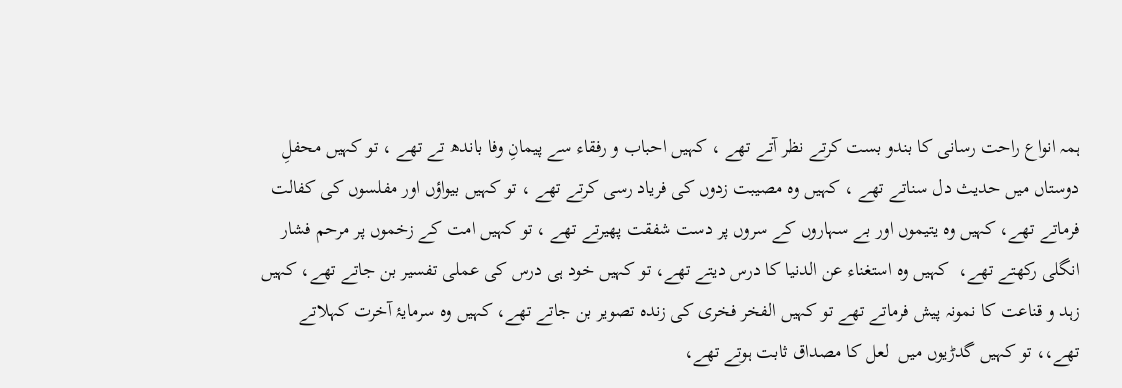ہمہ انواع راحت رسانی کا بندو بست کرتے نظر آتے تھے ، کہیں احباب و رفقاء سے پیمانِ وفا باندھ تے تھے ، تو کہیں محفلِ دوستاں میں حدیث دل سناتے تھے ، کہیں وہ مصیبت زدوں کی فریاد رسی کرتے تھے ، تو کہیں بیواؤں اور مفلسوں کی کفالت فرماتے تھے، کہیں وہ یتیموں اور بے سہاروں کے سروں پر دست شفقت پھیرتے تھے ، تو کہیں امت کے زخموں پر مرحم فشار انگلی رکھتے تھے،  کہیں وہ استغناء عن الدنیا کا درس دیتے تھے، تو کہیں خود ہی درس کی عملی تفسیر بن جاتے تھے، کہیں زہد و قناعت کا نمونہ پیش فرماتے تھے تو کہیں الفخر فخری کی زندہ تصویر بن جاتے تھے، کہیں وہ سرمایۂ آخرت کہلاتے تھے،، تو کہیں گدڑیوں میں  لعل کا مصداق ثابت ہوتے تھے،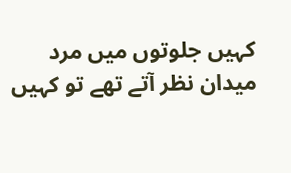کہیں جلوتوں میں مرد میدان نظر آتے تھے تو کہیں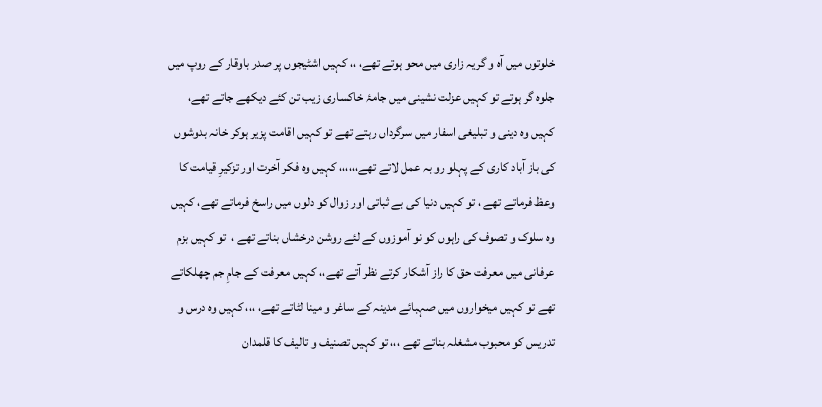خلوتوں میں آہ و گریہ زاری میں محو ہوتے تھے، ،، کہیں اشٹیجوں پر صدر باوقار کے روپ میں جلوہ گر ہوتے تو کہیں عزلت نشینی میں جامۂ خاکساری زیب تن کئے دیکھے جاتے تھے، کہیں وہ دینی و تبلیغی اسفار میں سرگرداں رہتے تھے تو کہیں اقامت پزیر ہوکر خانہ بدوشوں کی باز آباد کاری کے پہلو رو بہ عمل لاتے تھے،،،،،، کہیں وہ فکر آخرت اور تزکیرِ قیامت کا وعظ فرماتے تھے ، تو کہیں دنیا کی بے ثباتی اور زوال کو دلوں میں راسخ فرماتے تھے، کہیں وہ سلوک و تصوف کی راہوں کو نو آموزوں کے لئے روشن درخشاں بناتے تھے ،  تو کہیں بزم عرفانی میں معرفت حق کا راز آشکار کرتے نظر آتے تھے،، کہیں معرفت کے جامِ جم چھلکاتے تھے تو کہیں میخواروں میں صہبائے مدینہ کے ساغر و مینا لٹاتے تھے، ،،، کہیں وہ درس و تدریس کو محبوب مشغلہ بناتے تھے ،،، تو کہیں تصنیف و تالیف کا قلمدان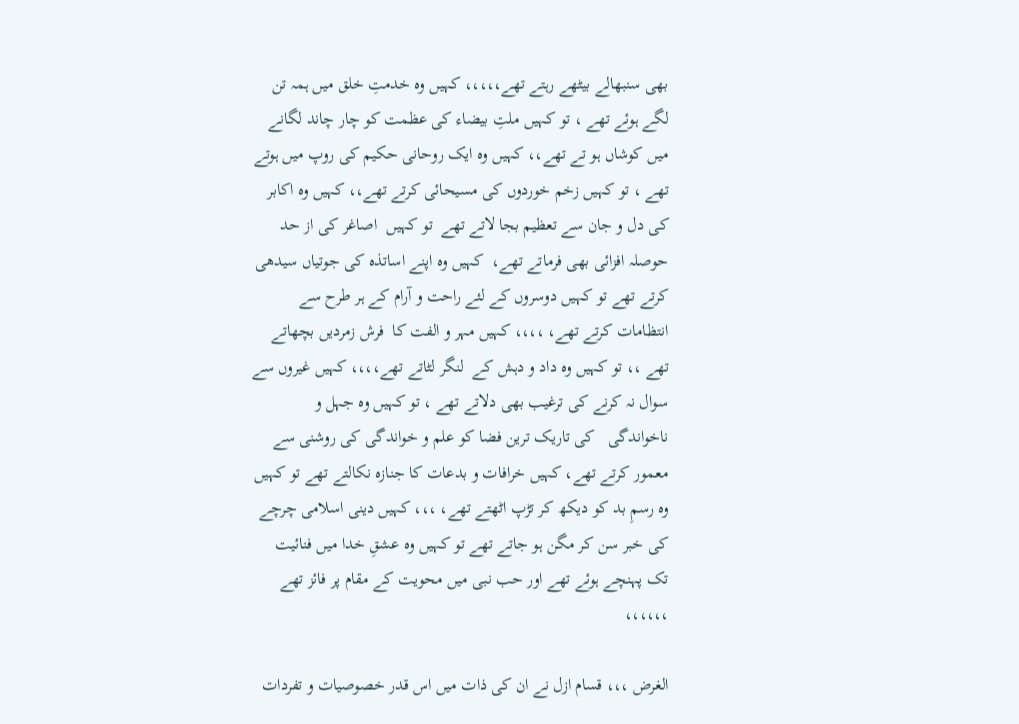بھی سنبھالے بیٹھے رہتے تھے،،،،، کہیں وہ خدمتِ خلق میں ہمہ تن لگے ہوئے تھے ، تو کہیں ملتِ بیضاء کی عظمت کو چار چاند لگانے میں کوشاں ہو تے تھے،، کہیں وہ ایک روحانی حکیم کی روپ میں ہوتے تھے ، تو کہیں زخم خوردوں کی مسیحائی کرتے تھے،، کہیں وہ اکابر کی دل و جان سے تعظیم بجا لاتے تھے  تو کہیں  اصاغر کی از حد حوصلہ افزائی بھی فرماتے تھے،  کہیں وہ اپنے اساتذہ کی جوتیاں سیدھی کرتے تھے تو کہیں دوسروں کے لئے راحت و آرام کے ہر طرح سے انتظامات کرتے تھے، ،،،، کہیں مہر و الفت کا  فرش زمردیں بچھاتے تھے ،، تو کہیں وہ داد و دہش کے  لنگر لٹاتے تھے،،،، کہیں غیروں سے سوال نہ کرنے کی ترغیب بھی دلاتے تھے ، تو کہیں وہ جہل و ناخواندگی   کی تاریک ترین فضا کو علم و خواندگی کی روشنی سے معمور کرتے تھے، کہیں خرافات و بدعات کا جنازہ نکالتے تھے تو کہیں وہ رسمِ بد کو دیکھ کر تڑپ اٹھتے تھے، ،،، کہیں دینی اسلامی چرچے کی خبر سن کر مگن ہو جاتے تھے تو کہیں وہ عشقِ خدا میں فنائیت تک پہنچے ہوئے تھے اور حب نبی میں محویت کے مقام پر فائز تھے ،،،،،،

الغرض ،،، قسام ازل نے ان کی ذات میں اس قدر خصوصیات و تفردات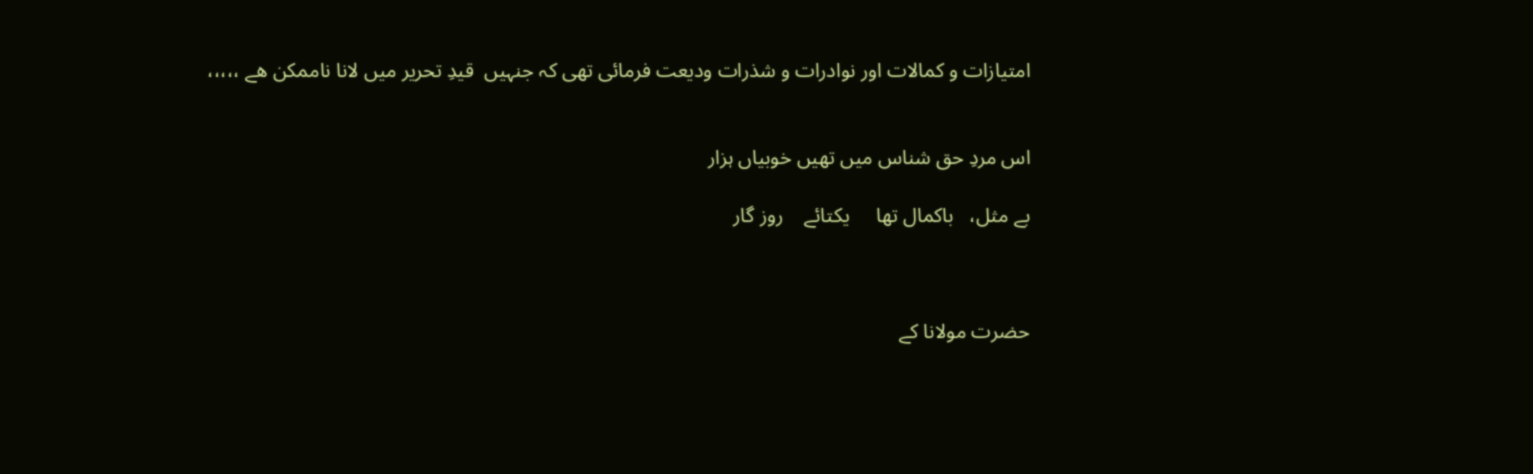امتیازات و کمالات اور نوادرات و شذرات ودیعت فرمائی تھی کہ جنہیں  قیدِ تحریر میں لانا ناممکن ھے ،،،،،


اس مردِ حق شناس میں تھیں خوبیاں ہزار

بے مثل،   باکمال تھا     یکتائے    روز گار



حضرت مولانا کے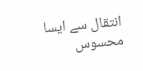انتقال سے ایسا محسوس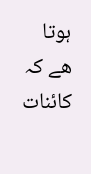ہوتا ھے کہ کائنات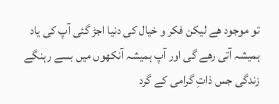تو موجود ھے لیکن فکر و خیال کی دنیا اجڑ گئی آپ کی یاد ہمیشہ آتی رھے گی اور آپ ہمیشہ آنکھوں میں بسے رہنگے زندگی جس ذاتِ گرامی کے گرد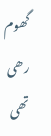گھوم رھی تھی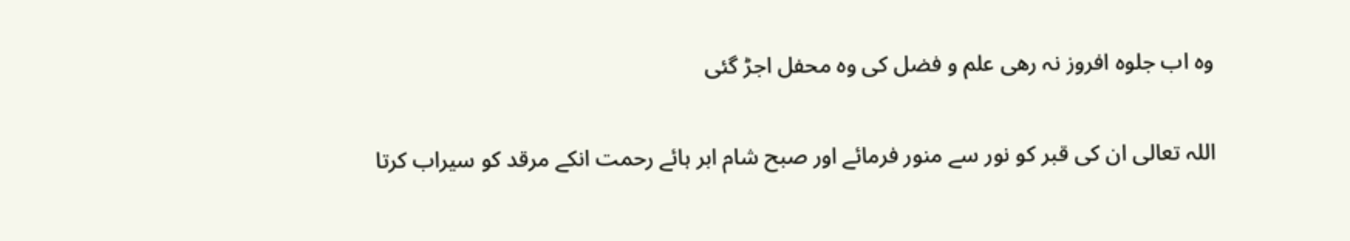وہ اب جلوہ افروز نہ رھی علم و فضل کی وہ محفل اجڑ گئی

اللہ تعالی ان کی قبر کو نور سے منور فرمائے اور صبح شام ابر ہائے رحمت انکے مرقد کو سیراب کرتا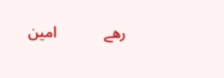رھے            امین